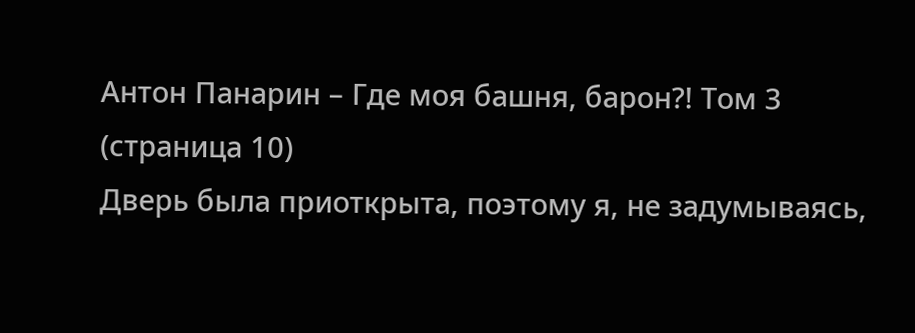Антон Панарин – Где моя башня, барон?! Том 3 (страница 10)
Дверь была приоткрыта, поэтому я, не задумываясь,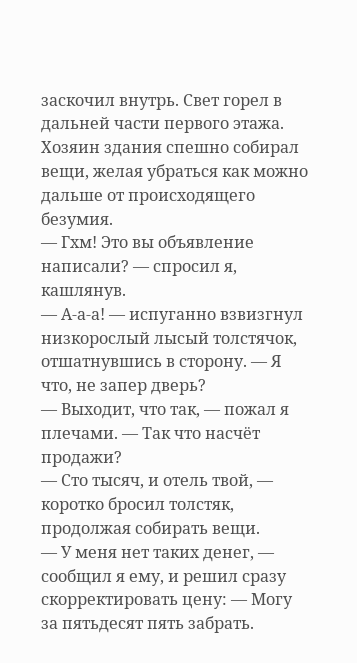заскочил внутрь. Свет горел в дальней части первого этажа. Хозяин здания спешно собирал вещи, желая убраться как можно дальше от происходящего безумия.
— Гхм! Это вы объявление написали? — спросил я, кашлянув.
— А-а-а! — испуганно взвизгнул низкорослый лысый толстячок, отшатнувшись в сторону. — Я что, не запер дверь?
— Выходит, что так, — пожал я плечами. — Так что насчёт продажи?
— Сто тысяч, и отель твой, — коротко бросил толстяк, продолжая собирать вещи.
— У меня нет таких денег, — сообщил я ему, и решил сразу скорректировать цену: — Могу за пятьдесят пять забрать.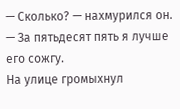— Сколько? — нахмурился он. — За пятьдесят пять я лучше его сожгу.
На улице громыхнул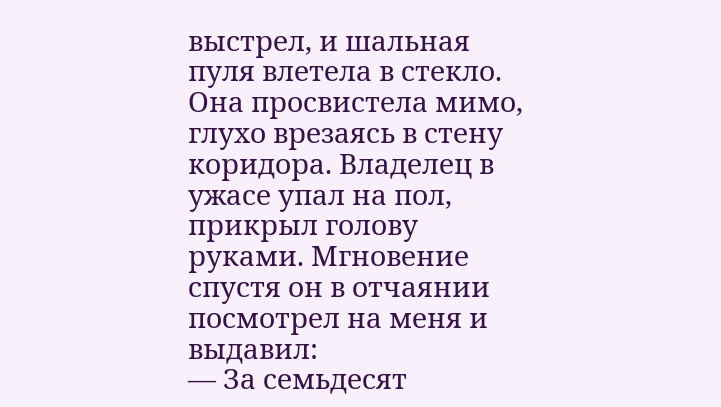выстрел, и шальная пуля влетела в стекло. Она просвистела мимо, глухо врезаясь в стену коридора. Владелец в ужасе упал на пол, прикрыл голову руками. Мгновение спустя он в отчаянии посмотрел на меня и выдавил:
— За семьдесят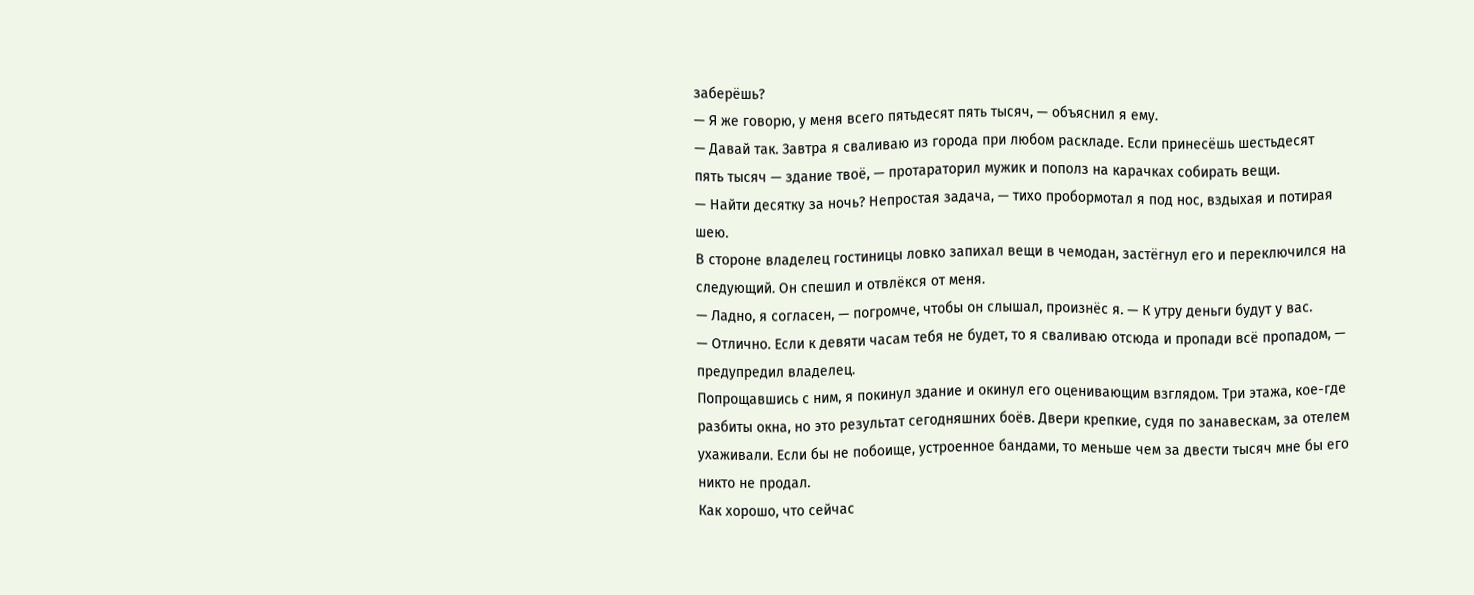заберёшь?
— Я же говорю, у меня всего пятьдесят пять тысяч, — объяснил я ему.
— Давай так. Завтра я сваливаю из города при любом раскладе. Если принесёшь шестьдесят пять тысяч — здание твоё, — протараторил мужик и пополз на карачках собирать вещи.
— Найти десятку за ночь? Непростая задача, — тихо пробормотал я под нос, вздыхая и потирая шею.
В стороне владелец гостиницы ловко запихал вещи в чемодан, застёгнул его и переключился на следующий. Он спешил и отвлёкся от меня.
— Ладно, я согласен, — погромче, чтобы он слышал, произнёс я. — К утру деньги будут у вас.
— Отлично. Если к девяти часам тебя не будет, то я сваливаю отсюда и пропади всё пропадом, — предупредил владелец.
Попрощавшись с ним, я покинул здание и окинул его оценивающим взглядом. Три этажа, кое-где разбиты окна, но это результат сегодняшних боёв. Двери крепкие, судя по занавескам, за отелем ухаживали. Если бы не побоище, устроенное бандами, то меньше чем за двести тысяч мне бы его никто не продал.
Как хорошо, что сейчас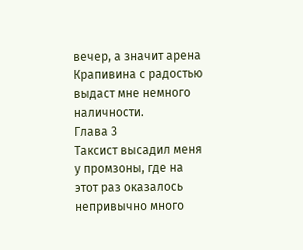вечер, а значит арена Крапивина с радостью выдаст мне немного наличности.
Глава 3
Таксист высадил меня у промзоны, где на этот раз оказалось непривычно много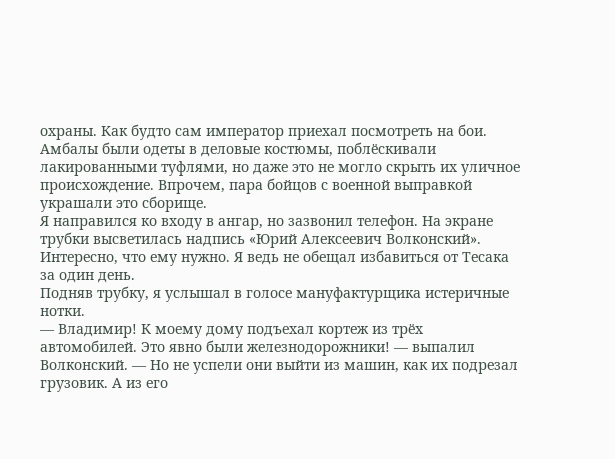охраны. Как будто сам император приехал посмотреть на бои. Амбалы были одеты в деловые костюмы, поблёскивали лакированными туфлями, но даже это не могло скрыть их уличное происхождение. Впрочем, пара бойцов с военной выправкой украшали это сборище.
Я направился ко входу в ангар, но зазвонил телефон. На экране трубки высветилась надпись «Юрий Алексеевич Волконский». Интересно, что ему нужно. Я ведь не обещал избавиться от Тесака за один день.
Подняв трубку, я услышал в голосе мануфактурщика истеричные нотки.
— Владимир! К моему дому подъехал кортеж из трёх автомобилей. Это явно были железнодорожники! — выпалил Волконский. — Но не успели они выйти из машин, как их подрезал грузовик. А из его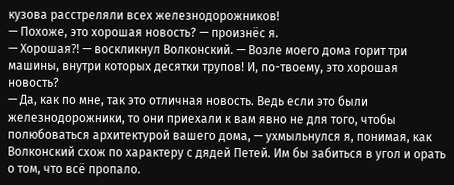кузова расстреляли всех железнодорожников!
— Похоже, это хорошая новость? — произнёс я.
— Хорошая⁈ — воскликнул Волконский. — Возле моего дома горит три машины, внутри которых десятки трупов! И, по-твоему, это хорошая новость?
— Да, как по мне, так это отличная новость. Ведь если это были железнодорожники, то они приехали к вам явно не для того, чтобы полюбоваться архитектурой вашего дома, — ухмыльнулся я, понимая, как Волконский схож по характеру с дядей Петей. Им бы забиться в угол и орать о том, что всё пропало.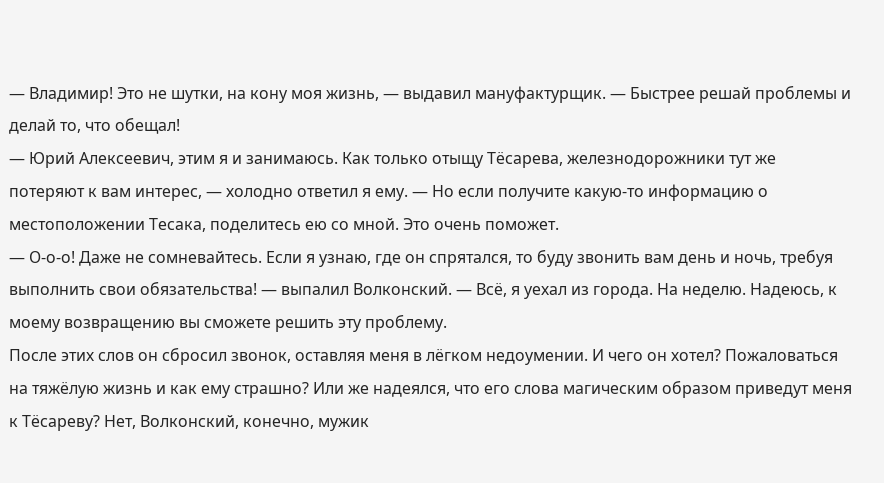— Владимир! Это не шутки, на кону моя жизнь, — выдавил мануфактурщик. — Быстрее решай проблемы и делай то, что обещал!
— Юрий Алексеевич, этим я и занимаюсь. Как только отыщу Тёсарева, железнодорожники тут же потеряют к вам интерес, — холодно ответил я ему. — Но если получите какую-то информацию о местоположении Тесака, поделитесь ею со мной. Это очень поможет.
— О-о-о! Даже не сомневайтесь. Если я узнаю, где он спрятался, то буду звонить вам день и ночь, требуя выполнить свои обязательства! — выпалил Волконский. — Всё, я уехал из города. На неделю. Надеюсь, к моему возвращению вы сможете решить эту проблему.
После этих слов он сбросил звонок, оставляя меня в лёгком недоумении. И чего он хотел? Пожаловаться на тяжёлую жизнь и как ему страшно? Или же надеялся, что его слова магическим образом приведут меня к Тёсареву? Нет, Волконский, конечно, мужик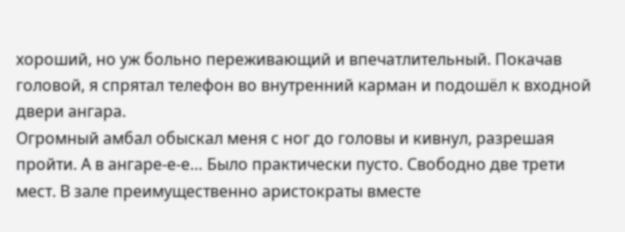хороший, но уж больно переживающий и впечатлительный. Покачав головой, я спрятал телефон во внутренний карман и подошёл к входной двери ангара.
Огромный амбал обыскал меня с ног до головы и кивнул, разрешая пройти. А в ангаре-е-е… Было практически пусто. Свободно две трети мест. В зале преимущественно аристократы вместе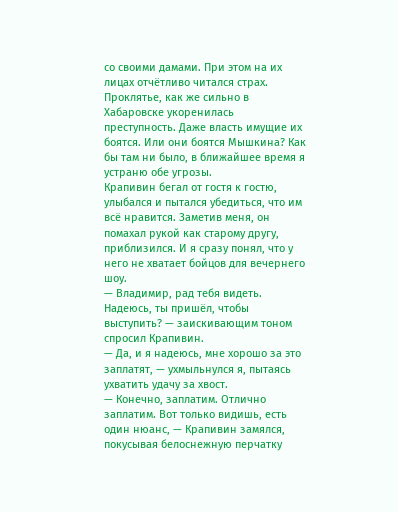со своими дамами. При этом на их лицах отчётливо читался страх.
Проклятье, как же сильно в Хабаровске укоренилась преступность. Даже власть имущие их боятся. Или они боятся Мышкина? Как бы там ни было, в ближайшее время я устраню обе угрозы.
Крапивин бегал от гостя к гостю, улыбался и пытался убедиться, что им всё нравится. Заметив меня, он помахал рукой как старому другу, приблизился. И я сразу понял, что у него не хватает бойцов для вечернего шоу.
— Владимир, рад тебя видеть. Надеюсь, ты пришёл, чтобы выступить? — заискивающим тоном спросил Крапивин.
— Да, и я надеюсь, мне хорошо за это заплатят, — ухмыльнулся я, пытаясь ухватить удачу за хвост.
— Конечно, заплатим. Отлично заплатим. Вот только видишь, есть один нюанс, — Крапивин замялся, покусывая белоснежную перчатку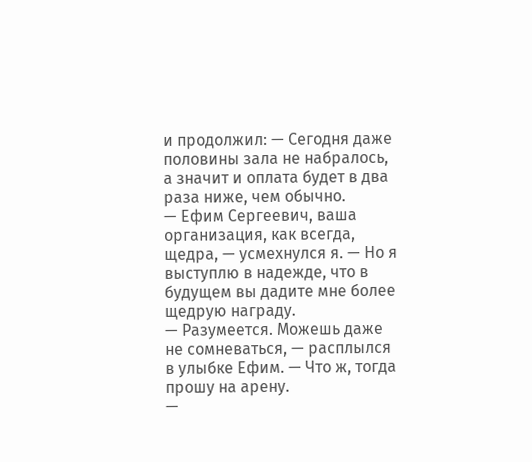и продолжил: — Сегодня даже половины зала не набралось, а значит и оплата будет в два раза ниже, чем обычно.
— Ефим Сергеевич, ваша организация, как всегда, щедра, — усмехнулся я. — Но я выступлю в надежде, что в будущем вы дадите мне более щедрую награду.
— Разумеется. Можешь даже не сомневаться, — расплылся в улыбке Ефим. — Что ж, тогда прошу на арену.
—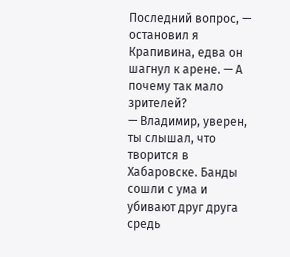Последний вопрос, — остановил я Крапивина, едва он шагнул к арене. — А почему так мало зрителей?
— Владимир, уверен, ты слышал, что творится в Хабаровске. Банды сошли с ума и убивают друг друга средь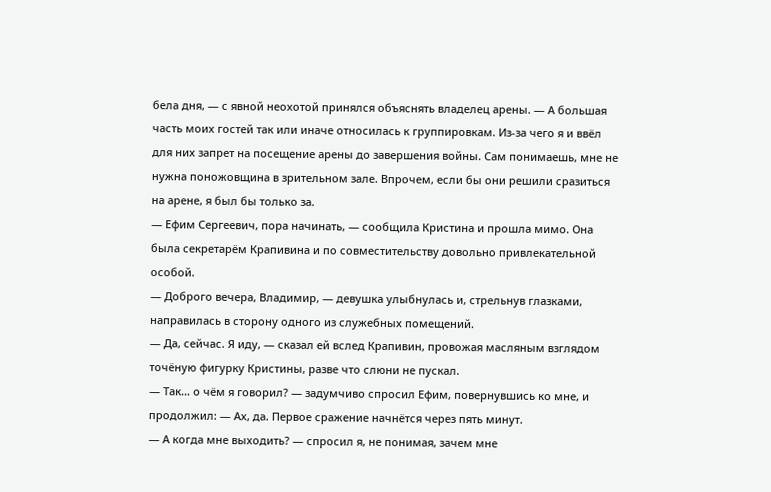бела дня, — с явной неохотой принялся объяснять владелец арены. — А большая часть моих гостей так или иначе относилась к группировкам. Из-за чего я и ввёл для них запрет на посещение арены до завершения войны. Сам понимаешь, мне не нужна поножовщина в зрительном зале. Впрочем, если бы они решили сразиться на арене, я был бы только за.
— Ефим Сергеевич, пора начинать, — сообщила Кристина и прошла мимо. Она была секретарём Крапивина и по совместительству довольно привлекательной особой.
— Доброго вечера, Владимир, — девушка улыбнулась и, стрельнув глазками, направилась в сторону одного из служебных помещений.
— Да, сейчас. Я иду, — сказал ей вслед Крапивин, провожая масляным взглядом точёную фигурку Кристины, разве что слюни не пускал.
— Так… о чём я говорил? — задумчиво спросил Ефим, повернувшись ко мне, и продолжил: — Ах, да. Первое сражение начнётся через пять минут.
— А когда мне выходить? — спросил я, не понимая, зачем мне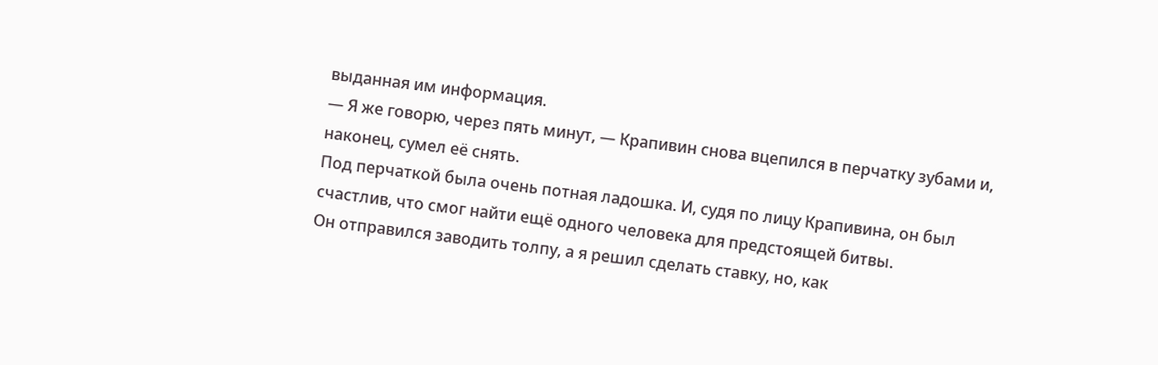выданная им информация.
— Я же говорю, через пять минут, — Крапивин снова вцепился в перчатку зубами и, наконец, сумел её снять.
Под перчаткой была очень потная ладошка. И, судя по лицу Крапивина, он был счастлив, что смог найти ещё одного человека для предстоящей битвы.
Он отправился заводить толпу, а я решил сделать ставку, но, как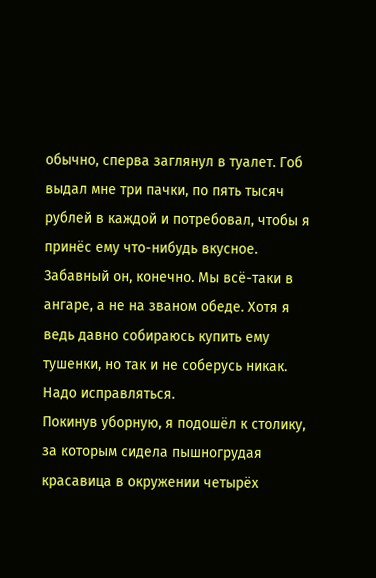обычно, сперва заглянул в туалет. Гоб выдал мне три пачки, по пять тысяч рублей в каждой и потребовал, чтобы я принёс ему что-нибудь вкусное. Забавный он, конечно. Мы всё-таки в ангаре, а не на званом обеде. Хотя я ведь давно собираюсь купить ему тушенки, но так и не соберусь никак. Надо исправляться.
Покинув уборную, я подошёл к столику, за которым сидела пышногрудая красавица в окружении четырёх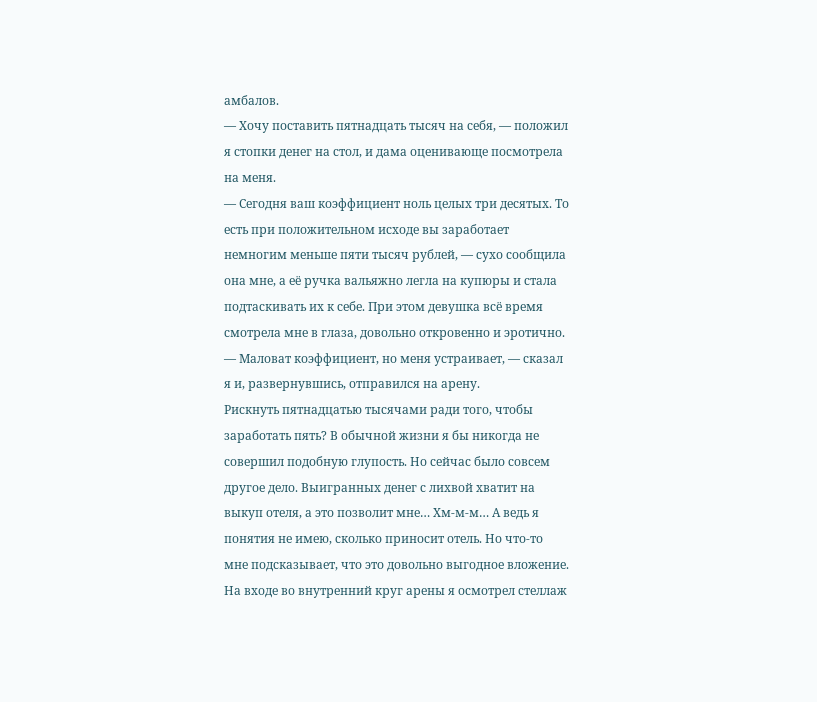амбалов.
— Хочу поставить пятнадцать тысяч на себя, — положил я стопки денег на стол, и дама оценивающе посмотрела на меня.
— Сегодня ваш коэффициент ноль целых три десятых. То есть при положительном исходе вы заработает немногим меньше пяти тысяч рублей, — сухо сообщила она мне, а её ручка вальяжно легла на купюры и стала подтаскивать их к себе. При этом девушка всё время смотрела мне в глаза, довольно откровенно и эротично.
— Маловат коэффициент, но меня устраивает, — сказал я и, развернувшись, отправился на арену.
Рискнуть пятнадцатью тысячами ради того, чтобы заработать пять? В обычной жизни я бы никогда не совершил подобную глупость. Но сейчас было совсем другое дело. Выигранных денег с лихвой хватит на выкуп отеля, а это позволит мне… Хм-м-м… А ведь я понятия не имею, сколько приносит отель. Но что-то мне подсказывает, что это довольно выгодное вложение.
На входе во внутренний круг арены я осмотрел стеллаж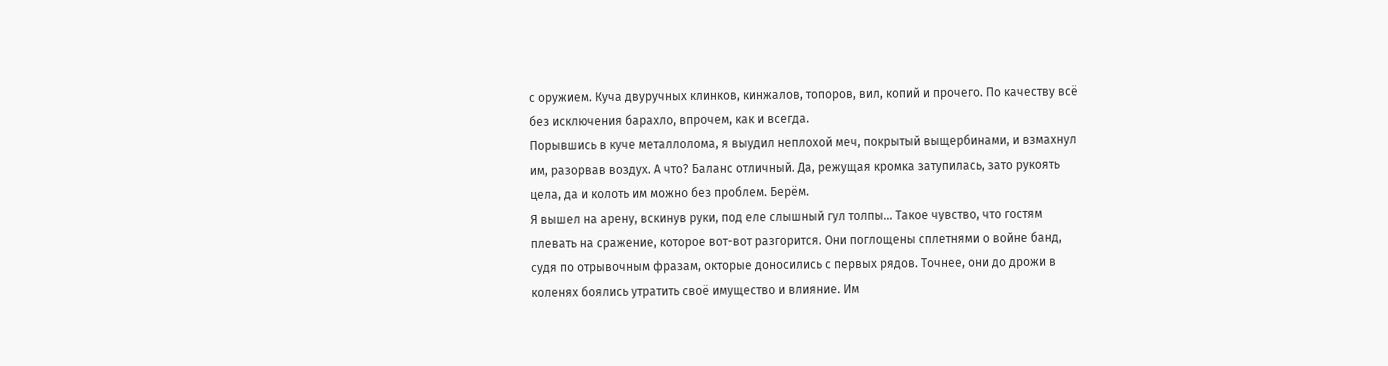с оружием. Куча двуручных клинков, кинжалов, топоров, вил, копий и прочего. По качеству всё без исключения барахло, впрочем, как и всегда.
Порывшись в куче металлолома, я выудил неплохой меч, покрытый выщербинами, и взмахнул им, разорвав воздух. А что? Баланс отличный. Да, режущая кромка затупилась, зато рукоять цела, да и колоть им можно без проблем. Берём.
Я вышел на арену, вскинув руки, под еле слышный гул толпы… Такое чувство, что гостям плевать на сражение, которое вот-вот разгорится. Они поглощены сплетнями о войне банд, судя по отрывочным фразам, окторые доносились с первых рядов. Точнее, они до дрожи в коленях боялись утратить своё имущество и влияние. Им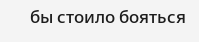бы стоило бояться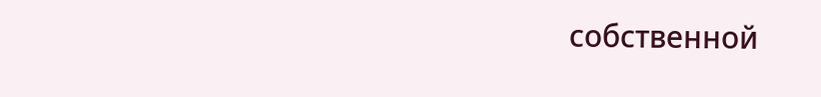собственной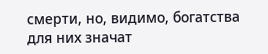смерти, но, видимо, богатства для них значат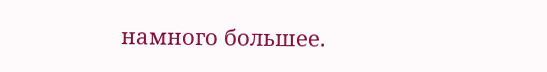намного большее.